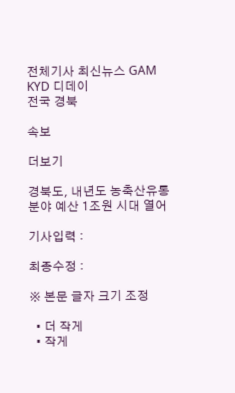전체기사 최신뉴스 GAM
KYD 디데이
전국 경북

속보

더보기

경북도, 내년도 농축산유통분야 예산 1조원 시대 열어

기사입력 :

최종수정 :

※ 본문 글자 크기 조정

  • 더 작게
  • 작게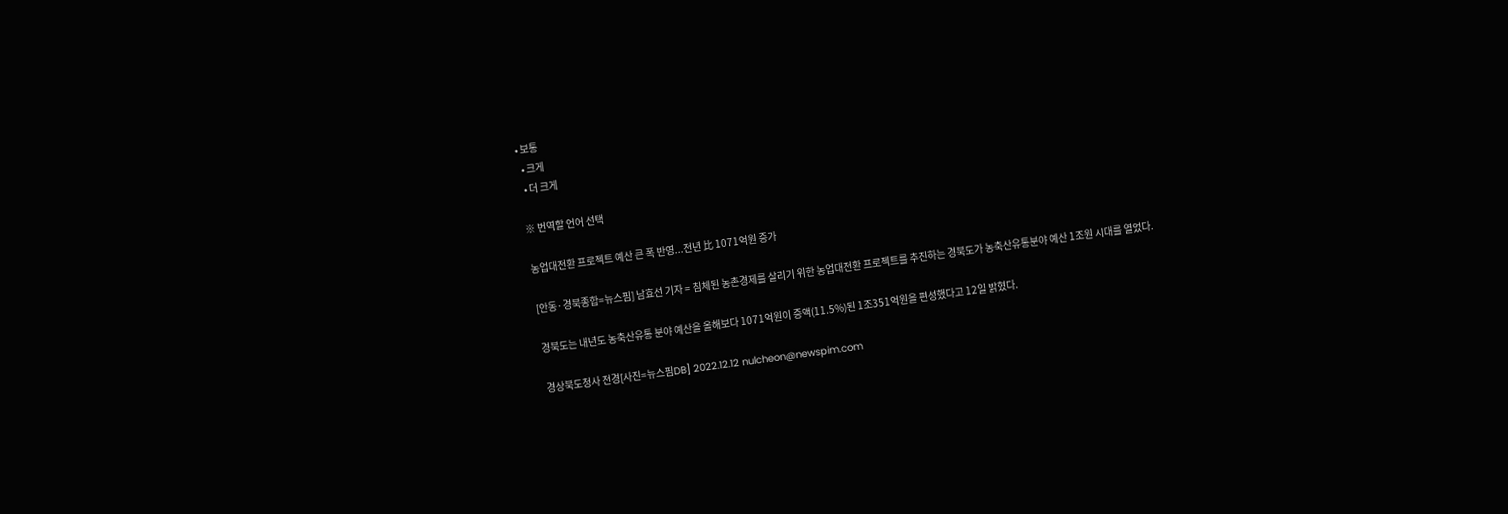• 보통
  • 크게
  • 더 크게

※ 번역할 언어 선택

농업대전환 프로젝트 예산 큰 폭 반영...전년 比 1071억원 증가

[안동·경북종합=뉴스핌] 남효선 기자 = 침체된 농촌경제를 살리기 위한 농업대전환 프로젝트를 추진하는 경북도가 농축산유통분야 예산 1조원 시대를 열었다.

경북도는 내년도 농축산유통 분야 예산을 올해보다 1071억원이 증액(11.5%)된 1조351억원을 편성했다고 12일 밝혔다.

경상북도청사 전경[사진=뉴스핌DB] 2022.12.12 nulcheon@newspim.com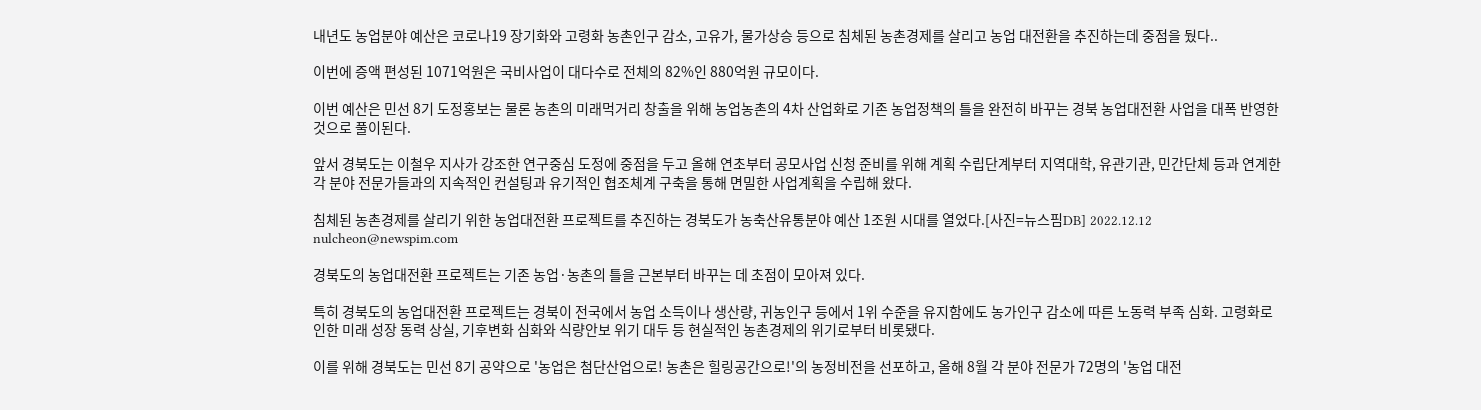내년도 농업분야 예산은 코로나19 장기화와 고령화 농촌인구 감소, 고유가, 물가상승 등으로 침체된 농촌경제를 살리고 농업 대전환을 추진하는데 중점을 뒀다..

이번에 증액 편성된 1071억원은 국비사업이 대다수로 전체의 82%인 880억원 규모이다.

이번 예산은 민선 8기 도정홍보는 물론 농촌의 미래먹거리 창출을 위해 농업농촌의 4차 산업화로 기존 농업정책의 틀을 완전히 바꾸는 경북 농업대전환 사업을 대폭 반영한 것으로 풀이된다.

앞서 경북도는 이철우 지사가 강조한 연구중심 도정에 중점을 두고 올해 연초부터 공모사업 신청 준비를 위해 계획 수립단계부터 지역대학, 유관기관, 민간단체 등과 연계한 각 분야 전문가들과의 지속적인 컨설팅과 유기적인 협조체계 구축을 통해 면밀한 사업계획을 수립해 왔다.

침체된 농촌경제를 살리기 위한 농업대전환 프로젝트를 추진하는 경북도가 농축산유통분야 예산 1조원 시대를 열었다.[사진=뉴스핌DB] 2022.12.12 nulcheon@newspim.com

경북도의 농업대전환 프로젝트는 기존 농업·농촌의 틀을 근본부터 바꾸는 데 초점이 모아져 있다.

특히 경북도의 농업대전환 프로젝트는 경북이 전국에서 농업 소득이나 생산량, 귀농인구 등에서 1위 수준을 유지함에도 농가인구 감소에 따른 노동력 부족 심화. 고령화로 인한 미래 성장 동력 상실, 기후변화 심화와 식량안보 위기 대두 등 현실적인 농촌경제의 위기로부터 비롯됐다.

이를 위해 경북도는 민선 8기 공약으로 '농업은 첨단산업으로! 농촌은 힐링공간으로!'의 농정비전을 선포하고, 올해 8월 각 분야 전문가 72명의 '농업 대전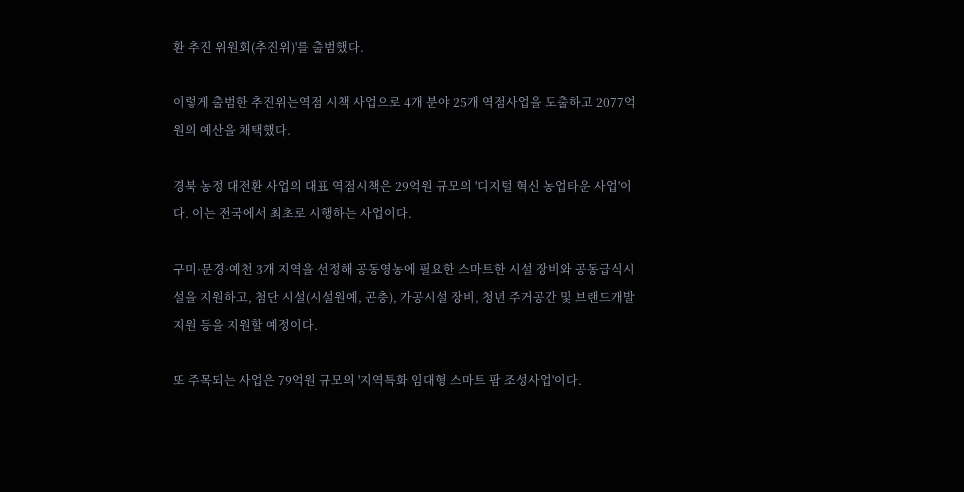환 추진 위원회(추진위)'를 출범했다.

이렇게 출범한 추진위는역점 시책 사업으로 4개 분야 25개 역점사업을 도출하고 2077억원의 예산을 채택했다.

경북 농정 대전환 사업의 대표 역점시책은 29억원 규모의 '디지털 혁신 농업타운 사업'이다. 이는 전국에서 최초로 시행하는 사업이다.

구미·문경·예천 3개 지역을 선정해 공동영농에 필요한 스마트한 시설 장비와 공동급식시설을 지원하고, 첨단 시설(시설원예, 곤충), 가공시설 장비, 청년 주거공간 및 브랜드개발 지원 등을 지원할 예정이다.

또 주목되는 사업은 79억원 규모의 '지역특화 임대형 스마트 팜 조성사업'이다.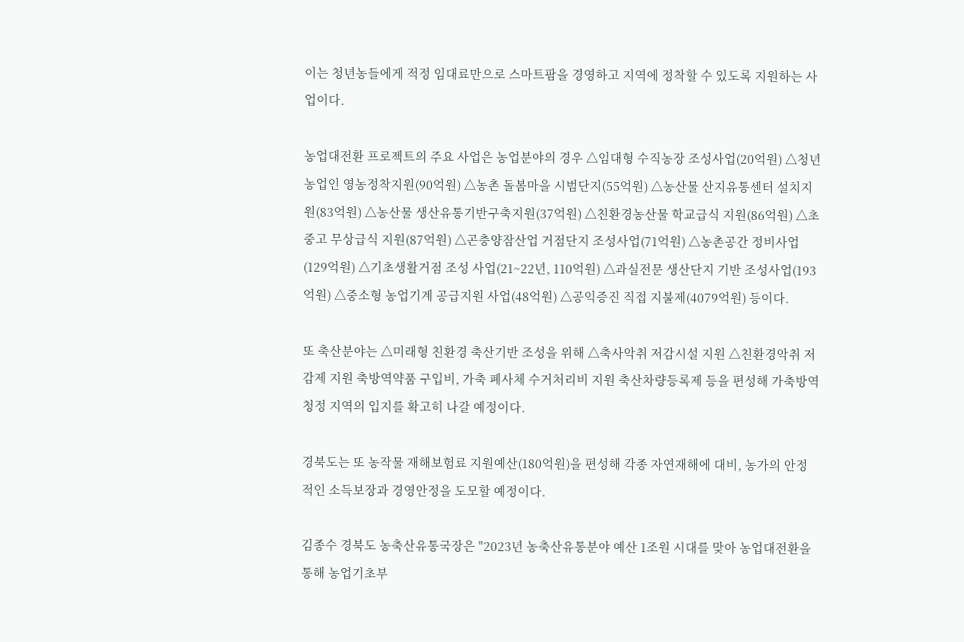이는 청년농들에게 적정 임대료만으로 스마트팜을 경영하고 지역에 정착할 수 있도록 지원하는 사업이다.

농업대전환 프로젝트의 주요 사업은 농업분야의 경우 △임대형 수직농장 조성사업(20억원) △청년 농업인 영농정착지원(90억원) △농촌 돌봄마을 시범단지(55억원) △농산물 산지유통센터 설치지원(83억원) △농산물 생산유통기반구축지원(37억원) △친환경농산물 학교급식 지원(86억원) △초중고 무상급식 지원(87억원) △곤충양잠산업 거점단지 조성사업(71억원) △농촌공간 정비사업(129억원) △기초생활거점 조성 사업(21~22년, 110억원) △과실전문 생산단지 기반 조성사업(193억원) △중소형 농업기계 공급지원 사업(48억원) △공익증진 직접 지불제(4079억원) 등이다.

또 축산분야는 △미래형 친환경 축산기반 조성을 위해 △축사악취 저감시설 지원 △친환경악취 저감제 지원 축방역약품 구입비, 가축 폐사체 수거처리비 지원 축산차량등록제 등을 편성해 가축방역 청정 지역의 입지를 확고히 나갈 예정이다.

경북도는 또 농작물 재해보험료 지원예산(180억원)을 편성해 각종 자연재해에 대비, 농가의 안정적인 소득보장과 경영안정을 도모할 예정이다.

김종수 경북도 농축산유통국장은 "2023년 농축산유통분야 예산 1조원 시대를 맞아 농업대전환을 통해 농업기초부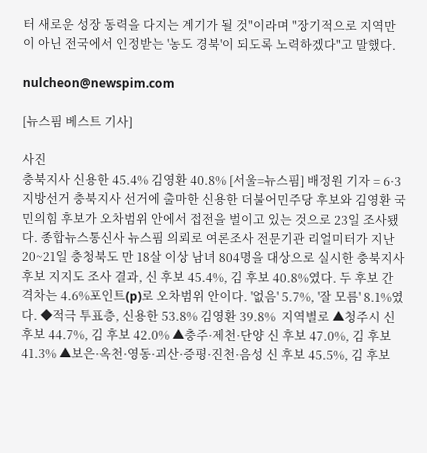터 새로운 성장 동력을 다지는 계기가 될 것"이라며 "장기적으로 지역만이 아닌 전국에서 인정받는 '농도 경북'이 되도록 노력하겠다"고 말했다.

nulcheon@newspim.com

[뉴스핌 베스트 기사]

사진
충북지사 신용한 45.4% 김영환 40.8% [서울=뉴스핌] 배정원 기자 = 6·3 지방선거 충북지사 선거에 출마한 신용한 더불어민주당 후보와 김영환 국민의힘 후보가 오차범위 안에서 접전을 벌이고 있는 것으로 23일 조사됐다. 종합뉴스통신사 뉴스핌 의뢰로 여론조사 전문기관 리얼미터가 지난 20~21일 충청북도 만 18살 이상 남녀 804명을 대상으로 실시한 충북지사 후보 지지도 조사 결과, 신 후보 45.4%, 김 후보 40.8%였다. 두 후보 간 격차는 4.6%포인트(p)로 오차범위 안이다. '없음' 5.7%, '잘 모름' 8.1%였다. ◆적극 투표층, 신용한 53.8% 김영환 39.8%  지역별로 ▲청주시 신 후보 44.7%, 김 후보 42.0% ▲충주·제천·단양 신 후보 47.0%, 김 후보 41.3% ▲보은·옥천·영동·괴산·증평·진천·음성 신 후보 45.5%, 김 후보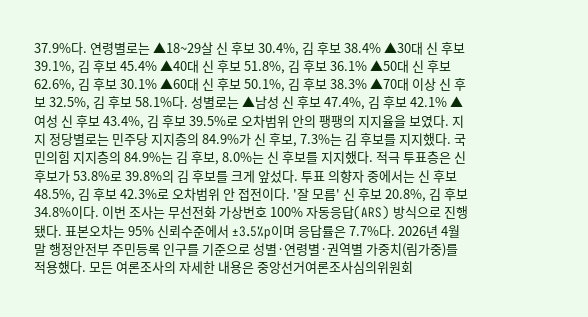37.9%다. 연령별로는 ▲18~29살 신 후보 30.4%, 김 후보 38.4% ▲30대 신 후보 39.1%, 김 후보 45.4% ▲40대 신 후보 51.8%, 김 후보 36.1% ▲50대 신 후보 62.6%, 김 후보 30.1% ▲60대 신 후보 50.1%, 김 후보 38.3% ▲70대 이상 신 후보 32.5%, 김 후보 58.1%다. 성별로는 ▲남성 신 후보 47.4%, 김 후보 42.1% ▲여성 신 후보 43.4%, 김 후보 39.5%로 오차범위 안의 팽팽의 지지율을 보였다. 지지 정당별로는 민주당 지지층의 84.9%가 신 후보, 7.3%는 김 후보를 지지했다. 국민의힘 지지층의 84.9%는 김 후보, 8.0%는 신 후보를 지지했다. 적극 투표층은 신 후보가 53.8%로 39.8%의 김 후보를 크게 앞섰다. 투표 의향자 중에서는 신 후보 48.5%, 김 후보 42.3%로 오차범위 안 접전이다. '잘 모름' 신 후보 20.8%, 김 후보 34.8%이다. 이번 조사는 무선전화 가상번호 100% 자동응답(ARS) 방식으로 진행됐다. 표본오차는 95% 신뢰수준에서 ±3.5%p이며 응답률은 7.7%다. 2026년 4월 말 행정안전부 주민등록 인구를 기준으로 성별·연령별·권역별 가중치(림가중)를 적용했다. 모든 여론조사의 자세한 내용은 중앙선거여론조사심의위원회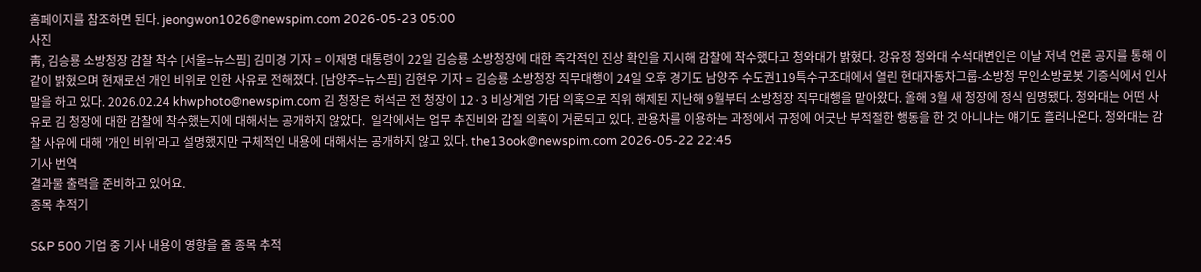홈페이지를 참조하면 된다. jeongwon1026@newspim.com 2026-05-23 05:00
사진
靑, 김승룡 소방청장 감찰 착수 [서울=뉴스핌] 김미경 기자 = 이재명 대통령이 22일 김승룡 소방청장에 대한 즉각적인 진상 확인을 지시해 감찰에 착수했다고 청와대가 밝혔다. 강유정 청와대 수석대변인은 이날 저녁 언론 공지를 통해 이같이 밝혔으며 현재로선 개인 비위로 인한 사유로 전해졌다. [남양주=뉴스핌] 김현우 기자 = 김승룡 소방청장 직무대행이 24일 오후 경기도 남양주 수도권119특수구조대에서 열린 현대자동차그룹-소방청 무인소방로봇 기증식에서 인사말을 하고 있다. 2026.02.24 khwphoto@newspim.com 김 청장은 허석곤 전 청장이 12·3 비상계엄 가담 의혹으로 직위 해제된 지난해 9월부터 소방청장 직무대행을 맡아왔다. 올해 3월 새 청장에 정식 임명됐다. 청와대는 어떤 사유로 김 청장에 대한 감찰에 착수했는지에 대해서는 공개하지 않았다.  일각에서는 업무 추진비와 갑질 의혹이 거론되고 있다. 관용차를 이용하는 과정에서 규정에 어긋난 부적절한 행동을 한 것 아니냐는 얘기도 흘러나온다. 청와대는 감찰 사유에 대해 '개인 비위'라고 설명했지만 구체적인 내용에 대해서는 공개하지 않고 있다. the13ook@newspim.com 2026-05-22 22:45
기사 번역
결과물 출력을 준비하고 있어요.
종목 추적기

S&P 500 기업 중 기사 내용이 영향을 줄 종목 추적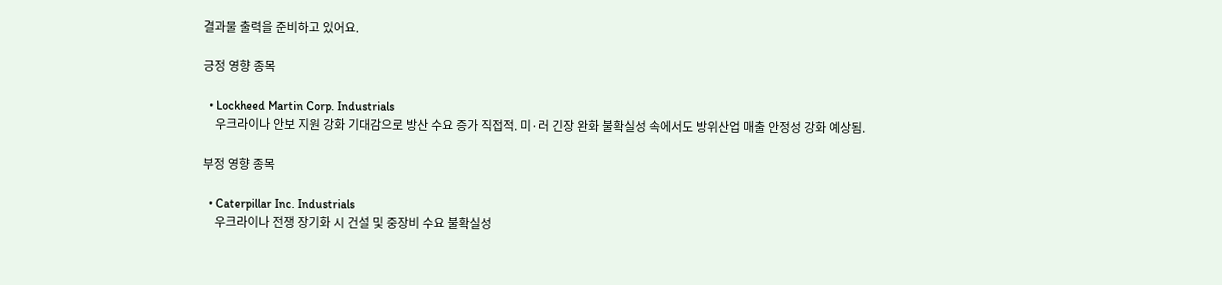결과물 출력을 준비하고 있어요.

긍정 영향 종목

  • Lockheed Martin Corp. Industrials
    우크라이나 안보 지원 강화 기대감으로 방산 수요 증가 직접적. 미·러 긴장 완화 불확실성 속에서도 방위산업 매출 안정성 강화 예상됨.

부정 영향 종목

  • Caterpillar Inc. Industrials
    우크라이나 전쟁 장기화 시 건설 및 중장비 수요 불확실성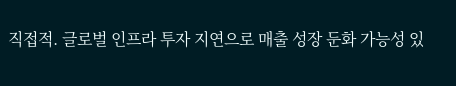직접적. 글로벌 인프라 투자 지연으로 매출 성장 둔화 가능성 있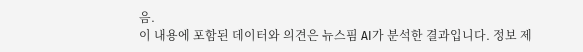음.
이 내용에 포함된 데이터와 의견은 뉴스핌 AI가 분석한 결과입니다. 정보 제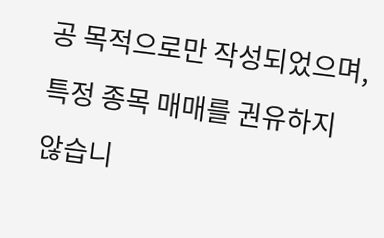공 목적으로만 작성되었으며, 특정 종목 매매를 권유하지 않습니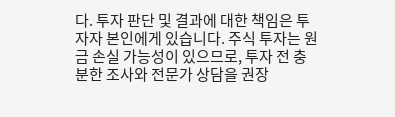다. 투자 판단 및 결과에 대한 책임은 투자자 본인에게 있습니다. 주식 투자는 원금 손실 가능성이 있으므로, 투자 전 충분한 조사와 전문가 상담을 권장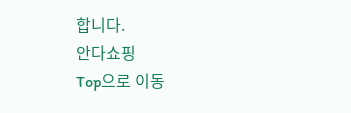합니다.
안다쇼핑
Top으로 이동